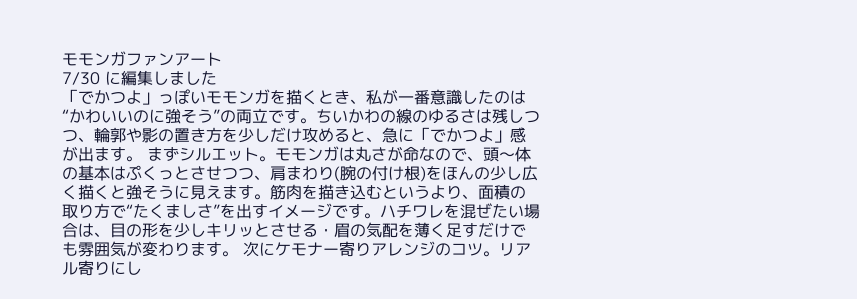モモンガファンアート
7/30 に編集しました
「でかつよ」っぽいモモンガを描くとき、私が一番意識したのは“かわいいのに強そう”の両立です。ちいかわの線のゆるさは残しつつ、輪郭や影の置き方を少しだけ攻めると、急に「でかつよ」感が出ます。 まずシルエット。モモンガは丸さが命なので、頭〜体の基本はぷくっとさせつつ、肩まわり(腕の付け根)をほんの少し広く描くと強そうに見えます。筋肉を描き込むというより、面積の取り方で“たくましさ”を出すイメージです。ハチワレを混ぜたい場合は、目の形を少しキリッとさせる・眉の気配を薄く足すだけでも雰囲気が変わります。 次にケモナー寄りアレンジのコツ。リアル寄りにし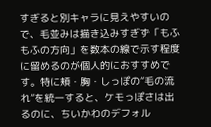すぎると別キャラに見えやすいので、毛並みは描き込みすぎず「もふもふの方向」を数本の線で示す程度に留めるのが個人的におすすめです。特に頬・胸・しっぽの“毛の流れ”を統一すると、ケモっぽさは出るのに、ちいかわのデフォル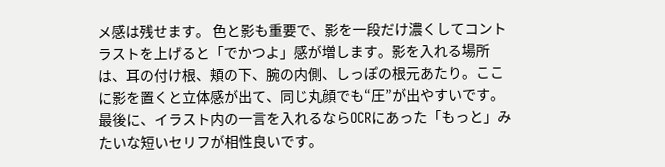メ感は残せます。 色と影も重要で、影を一段だけ濃くしてコントラストを上げると「でかつよ」感が増します。影を入れる場所は、耳の付け根、頬の下、腕の内側、しっぽの根元あたり。ここに影を置くと立体感が出て、同じ丸顔でも“圧”が出やすいです。 最後に、イラスト内の一言を入れるならOCRにあった「もっと」みたいな短いセリフが相性良いです。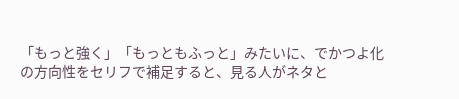「もっと強く」「もっともふっと」みたいに、でかつよ化の方向性をセリフで補足すると、見る人がネタと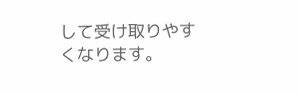して受け取りやすくなります。